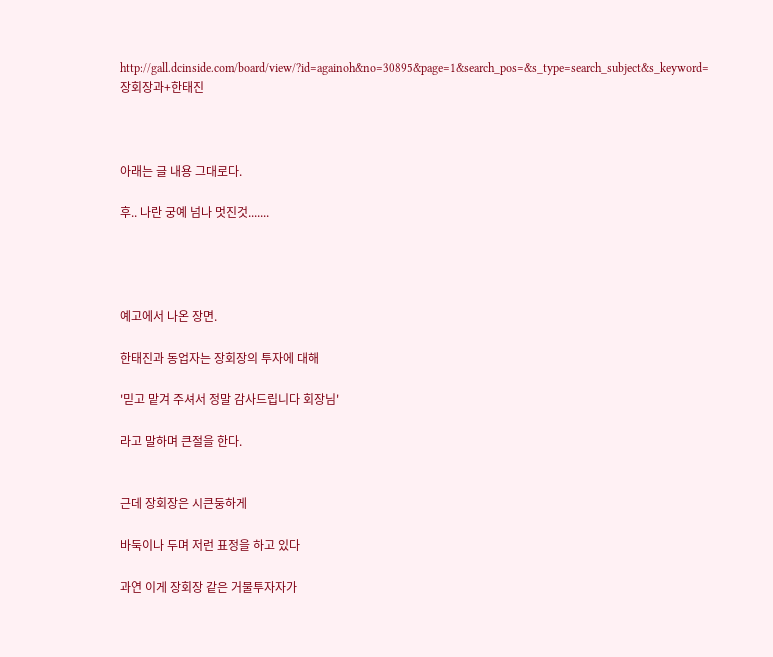http://gall.dcinside.com/board/view/?id=againoh&no=30895&page=1&search_pos=&s_type=search_subject&s_keyword=장회장과+한태진



아래는 글 내용 그대로다.

후.. 나란 궁예 넘나 멋진것.......




예고에서 나온 장면.

한태진과 동업자는 장회장의 투자에 대해

'믿고 맡겨 주셔서 정말 감사드립니다 회장님'

라고 말하며 큰절을 한다.


근데 장회장은 시큰둥하게

바둑이나 두며 저런 표정을 하고 있다

과연 이게 장회장 같은 거물투자자가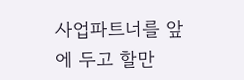사업파트너를 앞에 두고 할만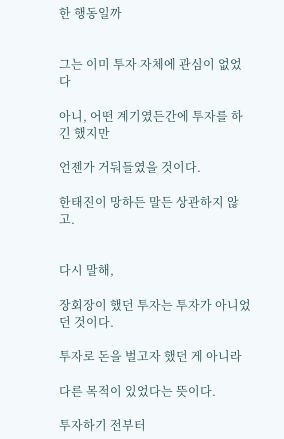한 행동일까


그는 이미 투자 자체에 관심이 없었다

아니, 어떤 계기였든간에 투자를 하긴 했지만

언젠가 거둬들였을 것이다.

한태진이 망하든 말든 상관하지 않고.


다시 말해,

장회장이 했던 투자는 투자가 아니었던 것이다.

투자로 돈을 벌고자 했던 게 아니라

다른 목적이 있었다는 뜻이다.

투자하기 전부터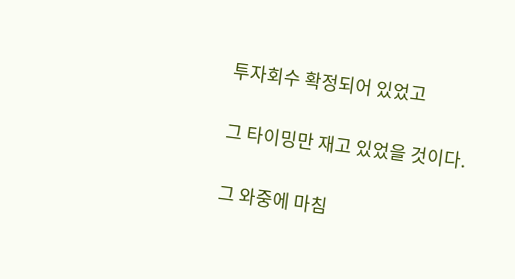투자회수 확정되어 있었고

그 타이밍만 재고 있었을 것이다.

그 와중에 마침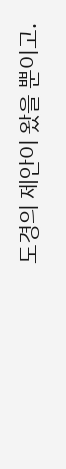도경의 제안이 왔을 뿐이고.